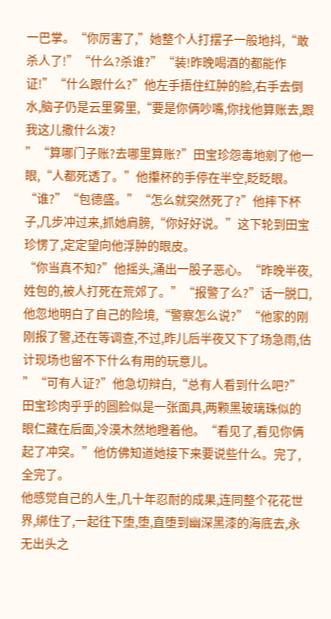一巴掌。“你厉害了,”她整个人打摆子一般地抖,“敢杀人了!”“什么?杀谁?”“装!昨晚喝酒的都能作证!”“什么跟什么?”他左手捂住红肿的脸,右手去倒水,脑子仍是云里雾里,“要是你俩吵嘴,你找他算账去,跟我这儿撒什么泼?
”“算哪门子账?去哪里算账?”田宝珍怨毒地剜了他一眼,“人都死透了。”他攥杯的手停在半空,眨眨眼。“谁?”“包德盛。”“怎么就突然死了?”他摔下杯子,几步冲过来,抓她肩膀,“你好好说。”这下轮到田宝珍愣了,定定望向他浮肿的眼皮。
“你当真不知?”他摇头,涌出一股子恶心。“昨晚半夜,姓包的,被人打死在荒郊了。”“报警了么?”话一脱口,他忽地明白了自己的险境,“警察怎么说?”“他家的刚刚报了警,还在等调查,不过,昨儿后半夜又下了场急雨,估计现场也留不下什么有用的玩意儿。
”“可有人证?”他急切辩白,“总有人看到什么吧?”田宝珍肉乎乎的圆脸似是一张面具,两颗黑玻璃珠似的眼仁藏在后面,冷漠木然地瞪着他。“看见了,看见你俩起了冲突。”他仿佛知道她接下来要说些什么。完了,全完了。
他感觉自己的人生,几十年忍耐的成果,连同整个花花世界,绑住了,一起往下堕,堕,直堕到幽深黑漆的海底去,永无出头之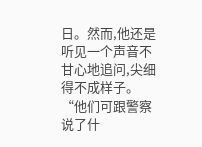日。然而,他还是听见一个声音不甘心地追问,尖细得不成样子。“他们可跟警察说了什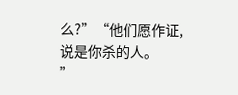么?”“他们愿作证,说是你杀的人。
”